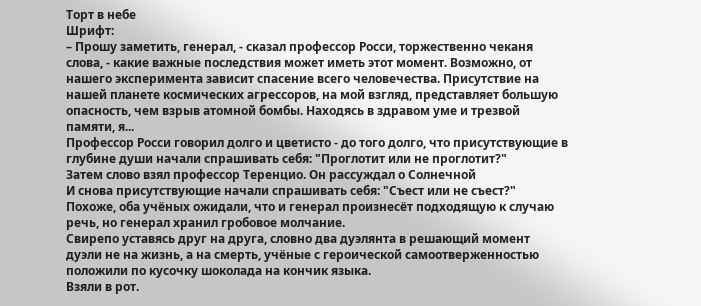Торт в небе
Шрифт:
– Прошу заметить, генерал, - сказал профессор Росси, торжественно чеканя слова, - какие важные последствия может иметь этот момент. Возможно, от нашего эксперимента зависит спасение всего человечества. Присутствие на нашей планете космических агрессоров, на мой взгляд, представляет большую опасность, чем взрыв атомной бомбы. Находясь в здравом уме и трезвой памяти, я...
Профессор Росси говорил долго и цветисто - до того долго, что присутствующие в глубине души начали спрашивать себя: "Проглотит или не проглотит?"
Затем слово взял профессор Теренцио. Он рассуждал о Солнечной
И снова присутствующие начали спрашивать себя: "Съест или не съест?"
Похоже, оба учёных ожидали, что и генерал произнесёт подходящую к случаю речь, но генерал хранил гробовое молчание.
Свирепо уставясь друг на друга, словно два дуэлянта в решающий момент дуэли не на жизнь, а на смерть, учёные с героической самоотверженностью положили по кусочку шоколада на кончик языка.
Взяли в рот.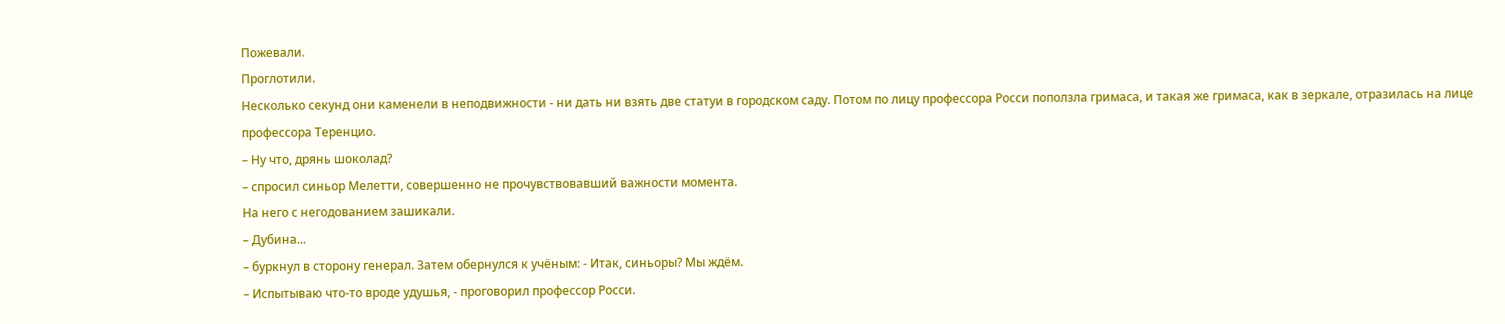Пожевали.
Проглотили.
Несколько секунд они каменели в неподвижности - ни дать ни взять две статуи в городском саду. Потом по лицу профессора Росси поползла гримаса, и такая же гримаса, как в зеркале, отразилась на лице профессора Теренцио.
– Ну что, дрянь шоколад?
– спросил синьор Мелетти, совершенно не прочувствовавший важности момента.
На него с негодованием зашикали.
– Дубина...
– буркнул в сторону генерал. Затем обернулся к учёным: - Итак, синьоры? Мы ждём.
– Испытываю что-то вроде удушья, - проговорил профессор Росси.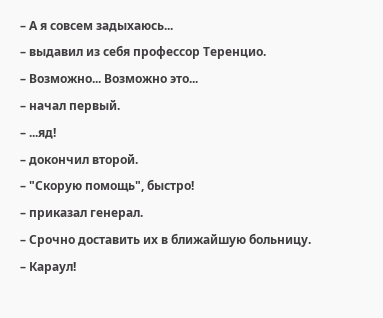– А я совсем задыхаюсь...
– выдавил из себя профессор Теренцио.
– Возможно... Возможно это...
– начал первый.
– ...яд!
– докончил второй.
– "Скорую помощь", быстро!
– приказал генерал.
– Срочно доставить их в ближайшую больницу.
– Караул!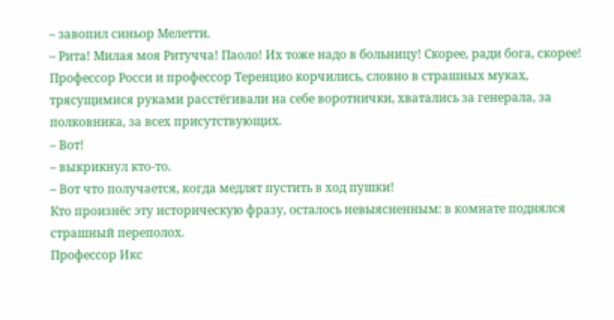– завопил синьор Мелетти.
– Рита! Милая моя Ритучча! Паоло! Их тоже надо в больницу! Скорее, ради бога, скорее!
Профессор Росси и профессор Теренцио корчились, словно в страшных муках, трясущимися руками расстёгивали на себе воротнички, хватались за генерала, за полковника, за всех присутствующих.
– Вот!
– выкрикнул кто-то.
– Вот что получается, когда медлят пустить в ход пушки!
Кто произнёс эту историческую фразу, осталось невыясненным: в комнате поднялся страшный переполох.
Профессор Икс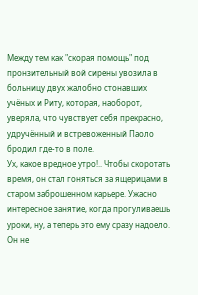Между тем как "скорая помощь" под пронзительный вой сирены увозила в больницу двух жалобно стонавших учёных и Риту, которая, наоборот, уверяла, что чувствует себя прекрасно, удручённый и встревоженный Паоло бродил где-то в поле.
Ух, какое вредное утро!.. Чтобы скоротать время, он стал гоняться за ящерицами в старом заброшенном карьере. Ужасно интересное занятие, когда прогуливаешь уроки, ну, а теперь это ему сразу надоело. Он не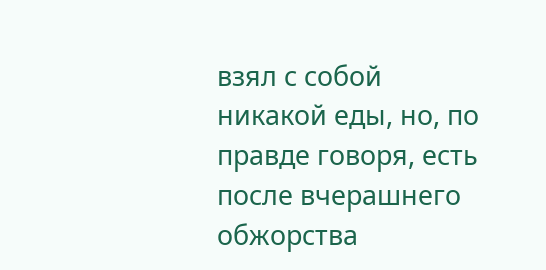взял с собой никакой еды, но, по правде говоря, есть после вчерашнего обжорства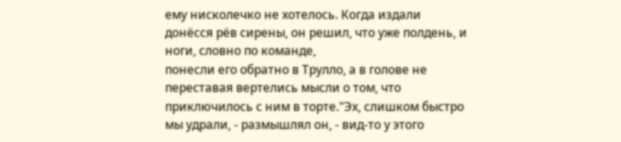ему нисколечко не хотелось. Когда издали донёсся рёв сирены, он решил, что уже полдень, и ноги, словно по команде,
понесли его обратно в Трулло, а в голове не переставая вертелись мысли о том, что приключилось с ним в торте."Эх, слишком быстро мы удрали, - размышлял он, - вид-то у этого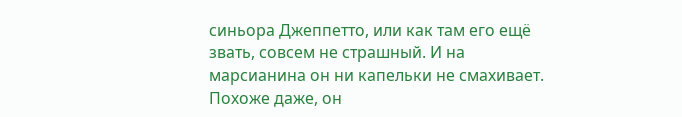синьора Джеппетто, или как там его ещё звать, совсем не страшный. И на марсианина он ни капельки не смахивает. Похоже даже, он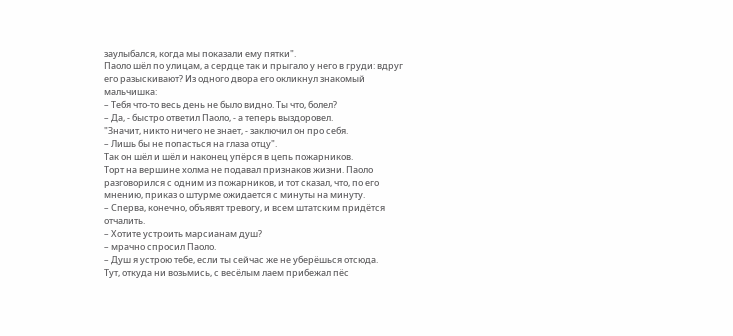заулыбался, когда мы показали ему пятки".
Паоло шёл по улицам, а сердце так и прыгало у него в груди: вдруг его разыскивают? Из одного двора его окликнул знакомый мальчишка:
– Тебя что-то весь день не было видно. Ты что, болел?
– Да, - быстро ответил Паоло, - а теперь выздоровел.
"Значит, никто ничего не знает, - заключил он про себя.
– Лишь бы не попасться на глаза отцу".
Так он шёл и шёл и наконец упёрся в цепь пожарников.
Торт на вершине холма не подавал признаков жизни. Паоло разговорился с одним из пожарников, и тот сказал, что, по его мнению, приказ о штурме ожидается с минуты на минуту.
– Сперва, конечно, объявят тревогу, и всем штатским придётся отчалить.
– Хотите устроить марсианам душ?
– мрачно спросил Паоло.
– Душ я устрою тебе, если ты сейчас же не уберёшься отсюда.
Тут, откуда ни возьмись, с весёлым лаем прибежал пёс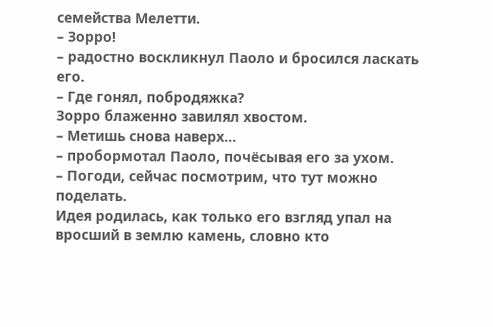семейства Мелетти.
– Зорро!
– радостно воскликнул Паоло и бросился ласкать его.
– Где гонял, побродяжка?
Зорро блаженно завилял хвостом.
– Метишь снова наверх...
– пробормотал Паоло, почёсывая его за ухом.
– Погоди, сейчас посмотрим, что тут можно поделать.
Идея родилась, как только его взгляд упал на вросший в землю камень, словно кто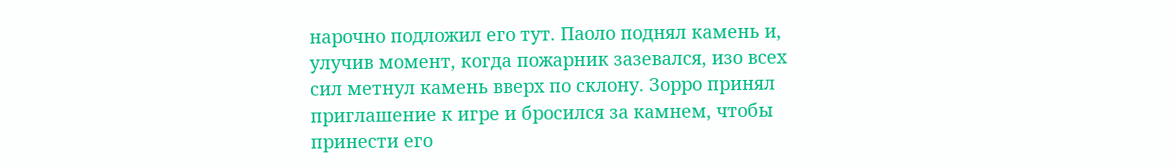нарочно подложил его тут. Паоло поднял камень и, улучив момент, когда пожарник зазевался, изо всех сил метнул камень вверх по склону. Зорро принял приглашение к игре и бросился за камнем, чтобы принести его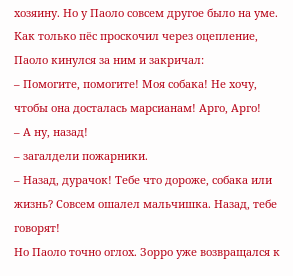хозяину. Но у Паоло совсем другое было на уме. Как только пёс проскочил через оцепление, Паоло кинулся за ним и закричал:
– Помогите, помогите! Моя собака! Не хочу, чтобы она досталась марсианам! Арго, Арго!
– А ну, назад!
– загалдели пожарники.
– Назад, дурачок! Тебе что дороже, собака или жизнь? Совсем ошалел мальчишка. Назад, тебе говорят!
Но Паоло точно оглох. Зорро уже возвращался к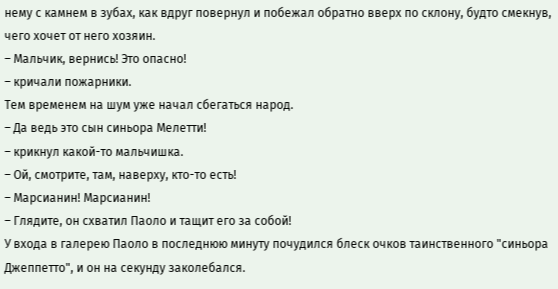нему с камнем в зубах, как вдруг повернул и побежал обратно вверх по склону, будто смекнув, чего хочет от него хозяин.
– Мальчик, вернись! Это опасно!
– кричали пожарники.
Тем временем на шум уже начал сбегаться народ.
– Да ведь это сын синьора Мелетти!
– крикнул какой-то мальчишка.
– Ой, смотрите, там, наверху, кто-то есть!
– Марсианин! Марсианин!
– Глядите, он схватил Паоло и тащит его за собой!
У входа в галерею Паоло в последнюю минуту почудился блеск очков таинственного "синьора Джеппетто", и он на секунду заколебался.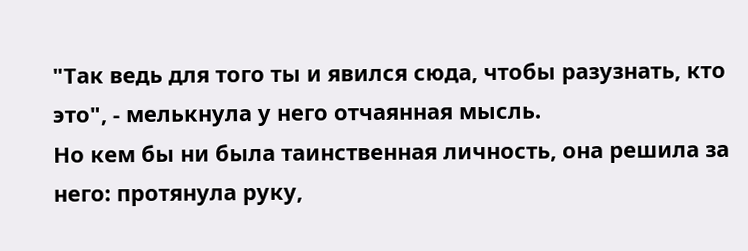"Так ведь для того ты и явился сюда, чтобы разузнать, кто это", - мелькнула у него отчаянная мысль.
Но кем бы ни была таинственная личность, она решила за него: протянула руку,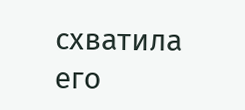схватила его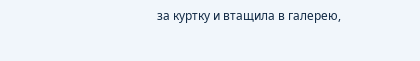за куртку и втащила в галерею,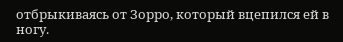отбрыкиваясь от Зорро, который вцепился ей в ногу.